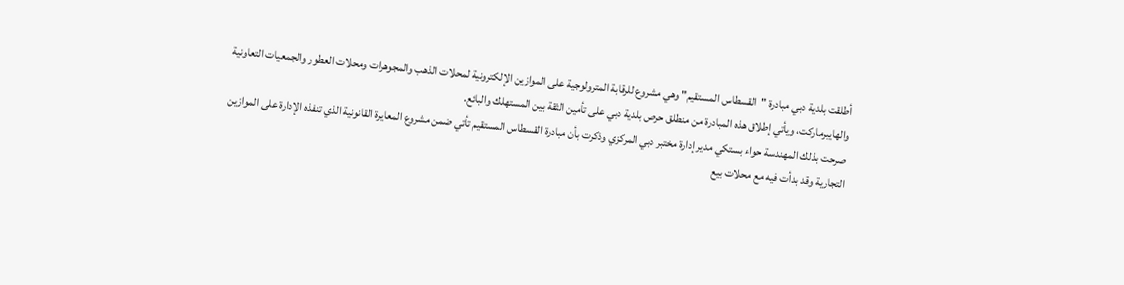أطلقت بلدية دبي مبادرة "القسطاس المستقيم" وهي مشروع للرقابة المترولوجية على الموازين الإلكترونية لمحلات الذهب والمجوهرات ومحلات العطور والجمعيات التعاونية والهايبرماركت، ويأتي إطلاق هذه المبادرة من منطلق حرص بلدية دبي على تأمين الثقة بين المستهلك والبائع.
صرحت بذلك المهندسة حواء بستكي مدير إدارة مختبر دبي المركزي وذكرت بأن مبادرة القسطاس المستقيم تأتي ضمن مشروع المعايرة القانونية الذي تنفذه الإدارة على الموازين التجارية وقد بدأت فيه مع محلات بيع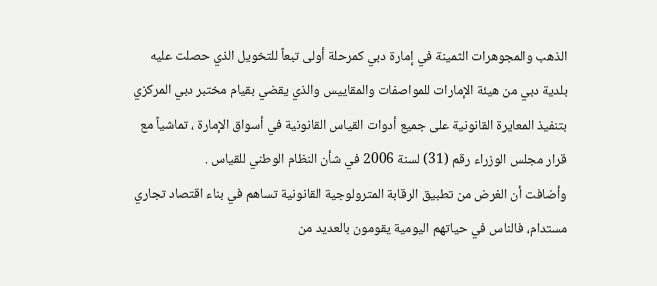الذهب والمجوهرات الثمينة في إمارة دبي كمرحلة أولى تبعاً للتخويل الذي حصلت عليه بلدية دبي من هيئة الإمارات للمواصفات والمقاييس والذي يقضي بقيام مختبر دبي المركزي بتنفيذ المعايرة القانونية على جميع أدوات القياس القانونية في أسواق الإمارة ، تماشياً مع قرار مجلس الوزراء رقم (31) لسنة 2006 في شأن النظام الوطني للقياس .
وأضافت أن الغرض من تطبيق الرقابة المترولوجية القانونية تساهم في بناء اقتصاد تجاري مستدام، فالناس في حياتهم اليومية يقومون بالعديد من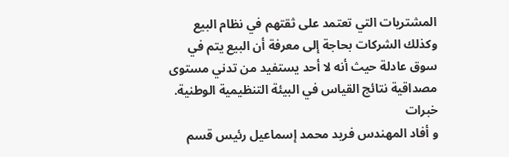المشتريات التي تعتمد على ثقتهم في نظام البيع وكذلك الشركات بحاجة إلى معرفة أن البيع يتم في سوق عادلة حيث أنه لا أحد يستفيد من تدني مستوى مصداقية نتائج القياس في البيئة التنظيمية الوطنية.
خبرات
و أفاد المهندس فريد محمد إسماعيل رئيس قسم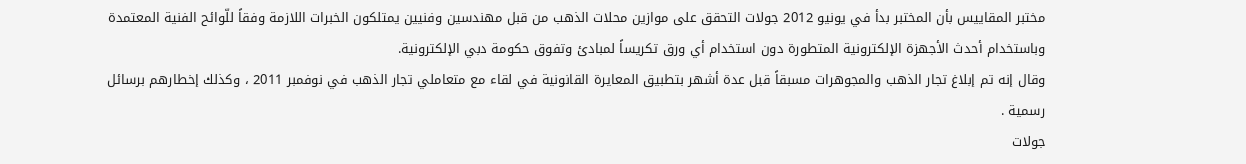مختبر المقاييس بأن المختبر بدأ في يونيو 2012 جولات التحقق على موازين محلات الذهب من قبل مهندسين وفنيين يمتلكون الخبرات اللازمة وفقاً للّوائح الفنية المعتمدة وباستخدام أحدث الأجهزة الإلكترونية المتطورة دون استخدام أي ورق تكريساً لمبادئ وتفوق حكومة دبي الإلكترونية.
وقال إنه تم إبلاغ تجار الذهب والمجوهرات مسبقاً قبل عدة أشهر بتطبيق المعايرة القانونية في لقاء مع متعاملي تجار الذهب في نوفمبر 2011 ، وكذلك إخطارهم برسائل رسمية .
جولات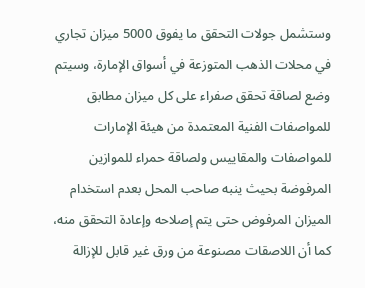وستشمل جولات التحقق ما يفوق 5000 ميزان تجاري في محلات الذهب المتوزعة في أسواق الإمارة، وسيتم وضع لصاقة تحقق صفراء على كل ميزان مطابق للمواصفات الفنية المعتمدة من هيئة الإمارات للمواصفات والمقاييس ولصاقة حمراء للموازين المرفوضة بحيث ينبه صاحب المحل بعدم استخدام الميزان المرفوض حتى يتم إصلاحه وإعادة التحقق منه، كما أن اللاصقات مصنوعة من ورق غير قابل للإزالة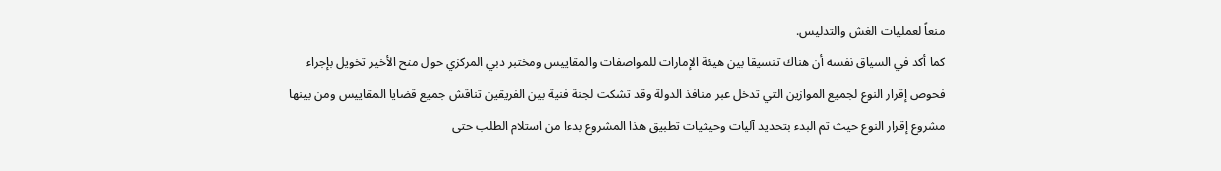منعاً لعمليات الغش والتدليس.
كما أكد في السياق نفسه أن هناك تنسيقا بين هيئة الإمارات للمواصفات والمقاييس ومختبر دبي المركزي حول منح الأخير تخويل بإجراء فحوص إقرار النوع لجميع الموازين التي تدخل عبر منافذ الدولة وقد تشكت لجنة فنية بين الفريقين تناقش جميع قضايا المقاييس ومن بينها مشروع إقرار النوع حيث تم البدء بتحديد آليات وحيثيات تطبيق هذا المشروع بدءا من استلام الطلب حتى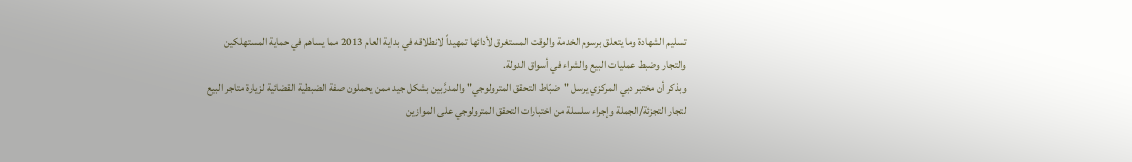تسليم الشهادة وما يتعلق برسوم الخدمة والوقت المستغرق لأدائها تمهيداً لانطلاقه في بداية العام 2013 مما يساهم في حماية المستهلكين والتجار وضبط عمليات البيع والشراء في أسواق الدولة.
وبذكر أن مختبر دبي المركزي يرسل "ضبّاط التحقق المترولوجي" والمدرَّبين بشكل جيد ممن يحملون صفة الضبطية القضائية لزيارة متاجر البيع لتجار التجزئة/الجملة وإجراء سلسلة من اختبارات التحقق المترولوجي على الموازين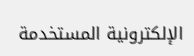الإلكترونية المستخدمة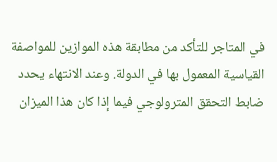في المتاجر للتأكد من مطابقة هذه الموازين للمواصفة القياسية المعمول بها في الدولة. وعند الانتهاء يحدد ضابط التحقق المترولوجي فيما إذا كان هذا الميزان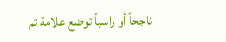ناجحاً أو راسباً توضع علامة تم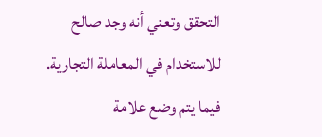التحقق وتعني أنه وجد صالح للاستخدام في المعاملة التجارية. فيما يتم وضع علامة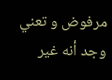مرفوض و تعني وجد أنه غير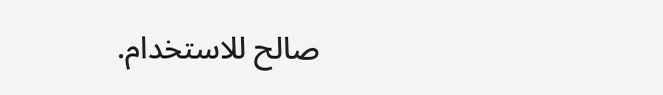صالح للاستخدام.